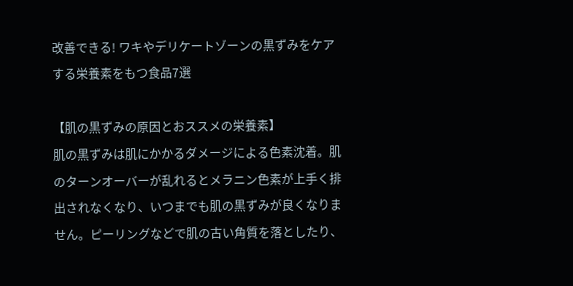改善できる! ワキやデリケートゾーンの黒ずみをケアする栄養素をもつ食品7選

【肌の黒ずみの原因とおススメの栄養素】
肌の黒ずみは肌にかかるダメージによる色素沈着。肌のターンオーバーが乱れるとメラニン色素が上手く排出されなくなり、いつまでも肌の黒ずみが良くなりません。ピーリングなどで肌の古い角質を落としたり、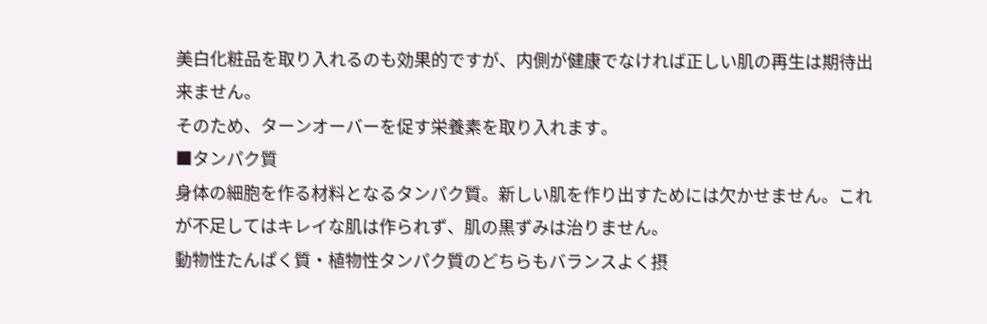美白化粧品を取り入れるのも効果的ですが、内側が健康でなければ正しい肌の再生は期待出来ません。
そのため、ターンオーバーを促す栄養素を取り入れます。
■タンパク質
身体の細胞を作る材料となるタンパク質。新しい肌を作り出すためには欠かせません。これが不足してはキレイな肌は作られず、肌の黒ずみは治りません。
動物性たんぱく質・植物性タンパク質のどちらもバランスよく摂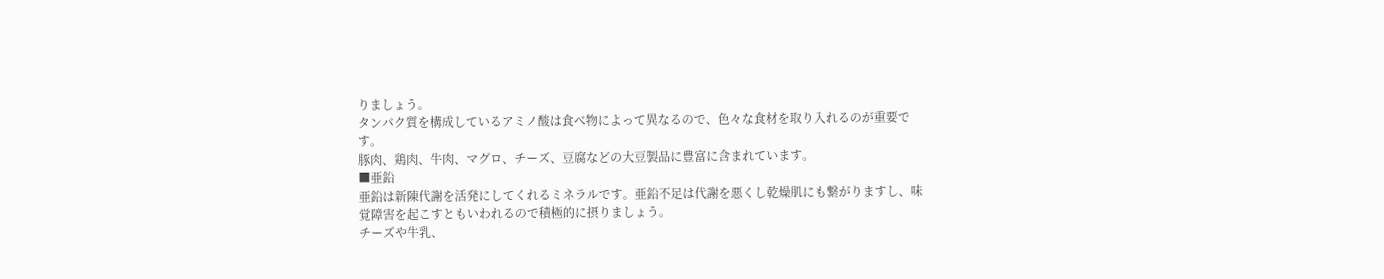りましょう。
タンパク質を構成しているアミノ酸は食べ物によって異なるので、色々な食材を取り入れるのが重要です。
豚肉、鶏肉、牛肉、マグロ、チーズ、豆腐などの大豆製品に豊富に含まれています。
■亜鉛
亜鉛は新陳代謝を活発にしてくれるミネラルです。亜鉛不足は代謝を悪くし乾燥肌にも繋がりますし、味覚障害を起こすともいわれるので積極的に摂りましょう。
チーズや牛乳、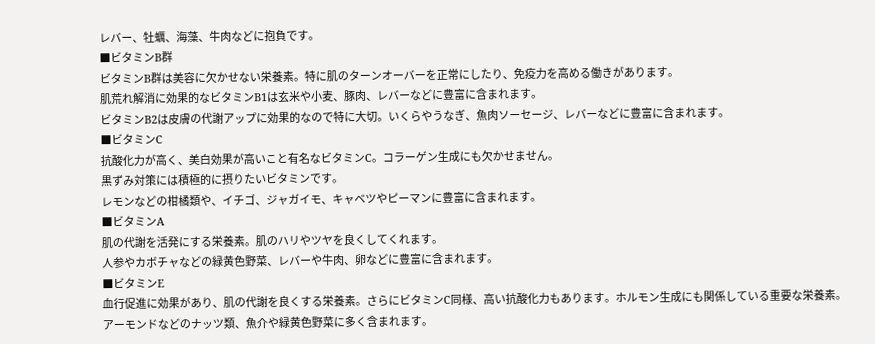レバー、牡蠣、海藻、牛肉などに抱負です。
■ビタミンB群
ビタミンB群は美容に欠かせない栄養素。特に肌のターンオーバーを正常にしたり、免疫力を高める働きがあります。
肌荒れ解消に効果的なビタミンB1は玄米や小麦、豚肉、レバーなどに豊富に含まれます。
ビタミンB2は皮膚の代謝アップに効果的なので特に大切。いくらやうなぎ、魚肉ソーセージ、レバーなどに豊富に含まれます。
■ビタミンC
抗酸化力が高く、美白効果が高いこと有名なビタミンC。コラーゲン生成にも欠かせません。
黒ずみ対策には積極的に摂りたいビタミンです。
レモンなどの柑橘類や、イチゴ、ジャガイモ、キャベツやピーマンに豊富に含まれます。
■ビタミンA
肌の代謝を活発にする栄養素。肌のハリやツヤを良くしてくれます。
人参やカボチャなどの緑黄色野菜、レバーや牛肉、卵などに豊富に含まれます。
■ビタミンE
血行促進に効果があり、肌の代謝を良くする栄養素。さらにビタミンC同様、高い抗酸化力もあります。ホルモン生成にも関係している重要な栄養素。
アーモンドなどのナッツ類、魚介や緑黄色野菜に多く含まれます。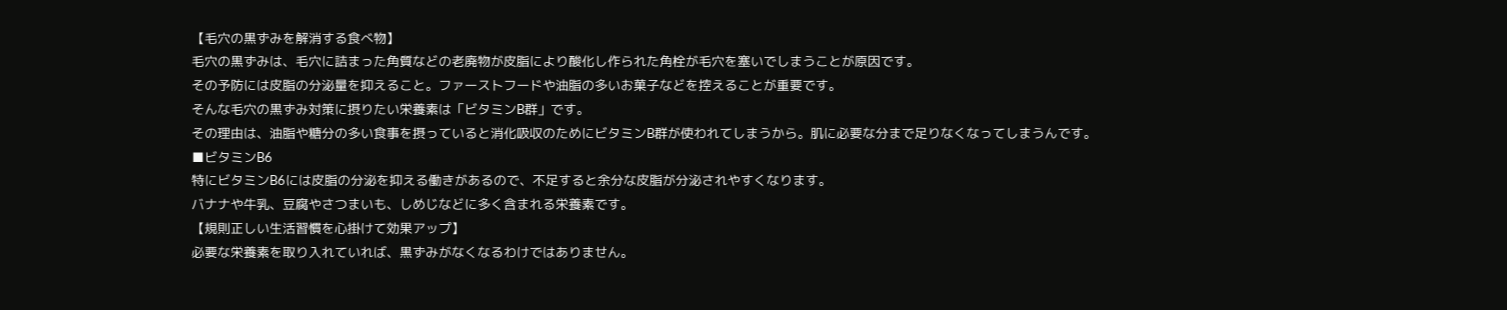【毛穴の黒ずみを解消する食べ物】
毛穴の黒ずみは、毛穴に詰まった角質などの老廃物が皮脂により酸化し作られた角栓が毛穴を塞いでしまうことが原因です。
その予防には皮脂の分泌量を抑えること。ファーストフードや油脂の多いお菓子などを控えることが重要です。
そんな毛穴の黒ずみ対策に摂りたい栄養素は「ビタミンB群」です。
その理由は、油脂や糖分の多い食事を摂っていると消化吸収のためにビタミンB群が使われてしまうから。肌に必要な分まで足りなくなってしまうんです。
■ビタミンB6
特にビタミンB6には皮脂の分泌を抑える働きがあるので、不足すると余分な皮脂が分泌されやすくなります。
バナナや牛乳、豆腐やさつまいも、しめじなどに多く含まれる栄養素です。
【規則正しい生活習慣を心掛けて効果アップ】
必要な栄養素を取り入れていれば、黒ずみがなくなるわけではありません。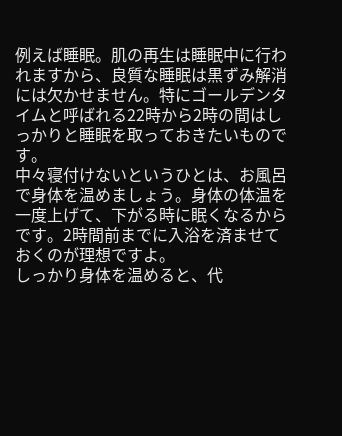例えば睡眠。肌の再生は睡眠中に行われますから、良質な睡眠は黒ずみ解消には欠かせません。特にゴールデンタイムと呼ばれる22時から2時の間はしっかりと睡眠を取っておきたいものです。
中々寝付けないというひとは、お風呂で身体を温めましょう。身体の体温を一度上げて、下がる時に眠くなるからです。2時間前までに入浴を済ませておくのが理想ですよ。
しっかり身体を温めると、代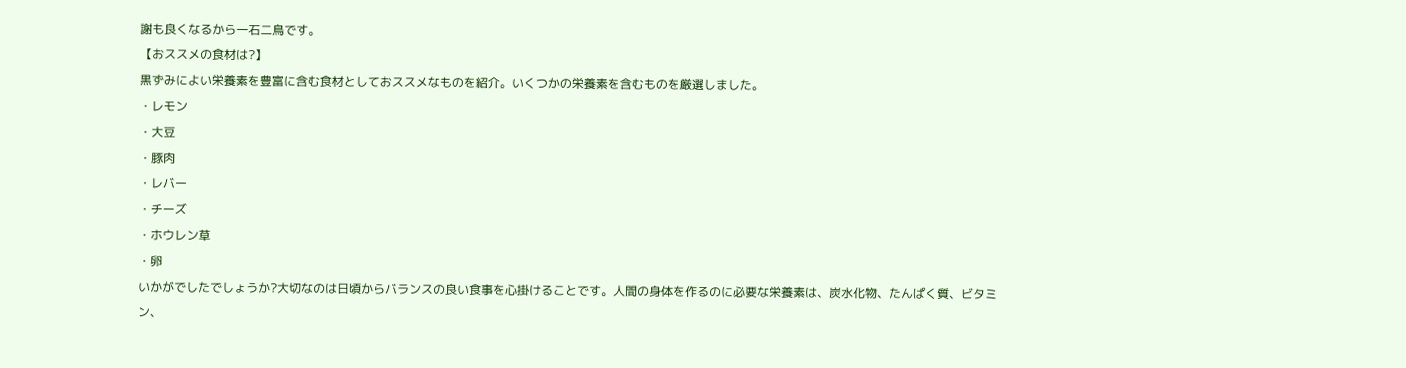謝も良くなるから一石二鳥です。
【おススメの食材は?】
黒ずみによい栄養素を豊富に含む食材としておススメなものを紹介。いくつかの栄養素を含むものを厳選しました。
・レモン
・大豆
・豚肉
・レバー
・チーズ
・ホウレン草
・卵
いかがでしたでしょうか?大切なのは日頃からバランスの良い食事を心掛けることです。人間の身体を作るのに必要な栄養素は、炭水化物、たんぱく質、ビタミン、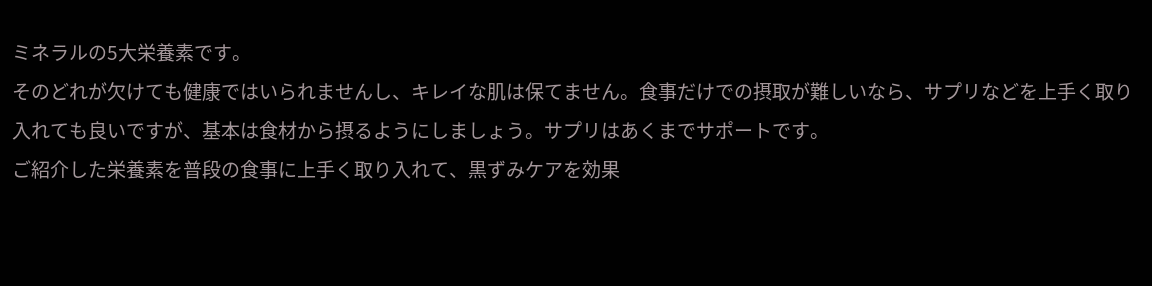ミネラルの5大栄養素です。
そのどれが欠けても健康ではいられませんし、キレイな肌は保てません。食事だけでの摂取が難しいなら、サプリなどを上手く取り入れても良いですが、基本は食材から摂るようにしましょう。サプリはあくまでサポートです。
ご紹介した栄養素を普段の食事に上手く取り入れて、黒ずみケアを効果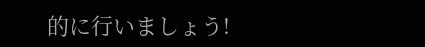的に行いましょう!